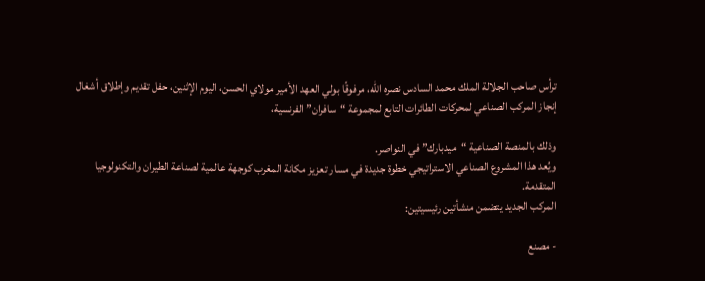ترأس صاحب الجلالة الملك محمد السادس نصره الله، مرفوقًا بولي العهد الأمير مولاي الحسن، اليوم الإثنين، حفل تقديم وإطلاق أشغال إنجاز المركب الصناعي لمحركات الطائرات التابع لمجموعة “سافران” الفرنسية،

وذلك بالمنصة الصناعية “ميدبارك” في النواصر.
ويُعد هذا المشروع الصناعي الاستراتيجي خطوة جديدة في مسار تعزيز مكانة المغرب كوجهة عالمية لصناعة الطيران والتكنولوجيا المتقدمة.
المركب الجديد يتضمن منشأتين رئيسيتين:

- مصنع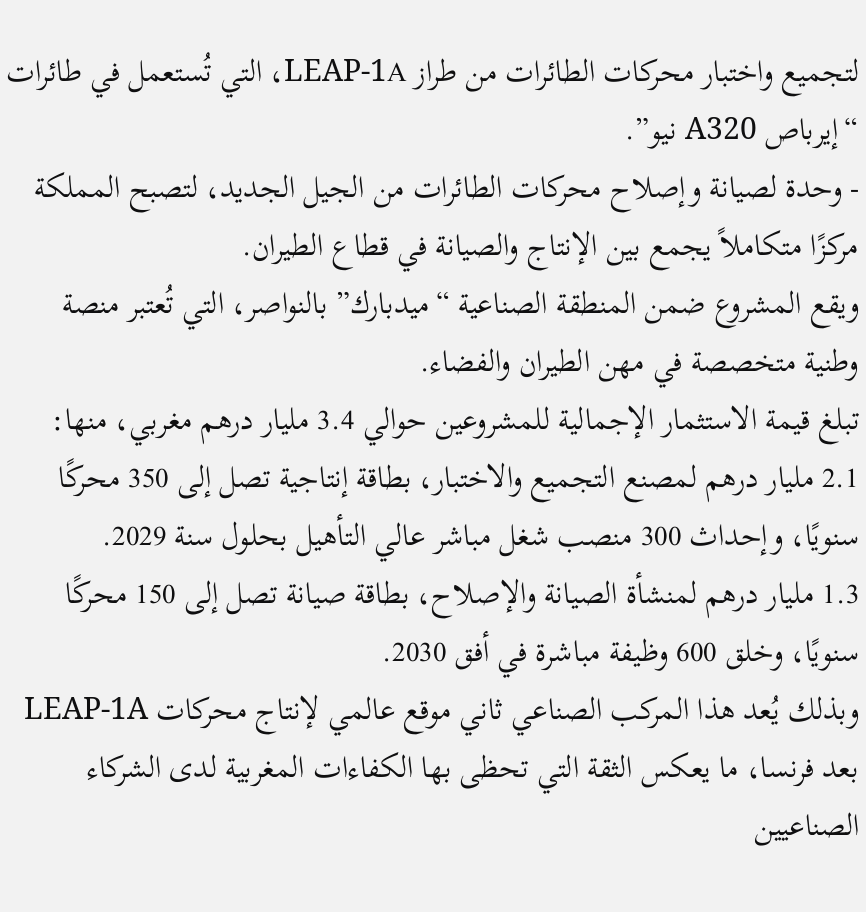لتجميع واختبار محركات الطائرات من طراز LEAP-1A، التي تُستعمل في طائرات “إيرباص A320 نيو”.
- وحدة لصيانة وإصلاح محركات الطائرات من الجيل الجديد، لتصبح المملكة مركزًا متكاملاً يجمع بين الإنتاج والصيانة في قطاع الطيران.
ويقع المشروع ضمن المنطقة الصناعية “ميدبارك” بالنواصر، التي تُعتبر منصة وطنية متخصصة في مهن الطيران والفضاء.
تبلغ قيمة الاستثمار الإجمالية للمشروعين حوالي 3.4 مليار درهم مغربي، منها:
2.1 مليار درهم لمصنع التجميع والاختبار، بطاقة إنتاجية تصل إلى 350 محركًا سنويًا، وإحداث 300 منصب شغل مباشر عالي التأهيل بحلول سنة 2029.
1.3 مليار درهم لمنشأة الصيانة والإصلاح، بطاقة صيانة تصل إلى 150 محركًا سنويًا، وخلق 600 وظيفة مباشرة في أفق 2030.
وبذلك يُعد هذا المركب الصناعي ثاني موقع عالمي لإنتاج محركات LEAP-1A بعد فرنسا، ما يعكس الثقة التي تحظى بها الكفاءات المغربية لدى الشركاء الصناعيين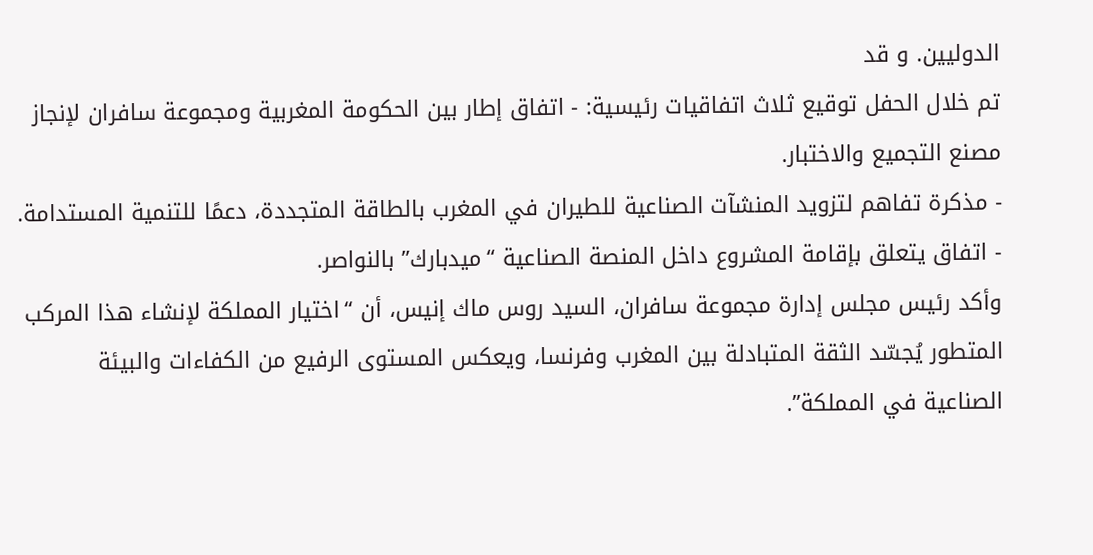الدوليين. و قد
تم خلال الحفل توقيع ثلاث اتفاقيات رئيسية: - اتفاق إطار بين الحكومة المغربية ومجموعة سافران لإنجاز مصنع التجميع والاختبار.
- مذكرة تفاهم لتزويد المنشآت الصناعية للطيران في المغرب بالطاقة المتجددة، دعمًا للتنمية المستدامة.
- اتفاق يتعلق بإقامة المشروع داخل المنصة الصناعية “ميدبارك” بالنواصر.
وأكد رئيس مجلس إدارة مجموعة سافران، السيد روس ماك إنيس، أن “اختيار المملكة لإنشاء هذا المركب المتطور يُجسّد الثقة المتبادلة بين المغرب وفرنسا، ويعكس المستوى الرفيع من الكفاءات والبيئة الصناعية في المملكة”.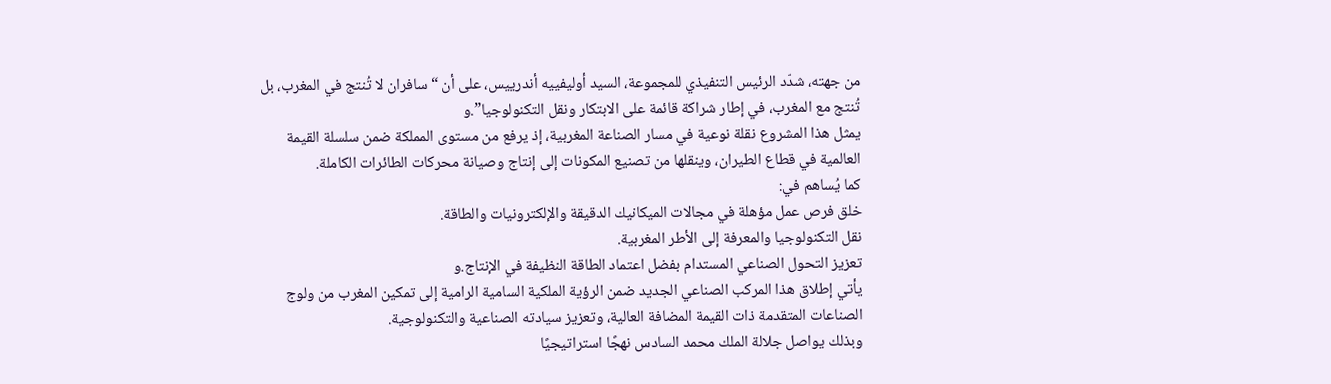من جهته، شدّد الرئيس التنفيذي للمجموعة، السيد أوليفييه أندرييس، على أن “سافران لا تُنتج في المغرب، بل تُنتج مع المغرب، في إطار شراكة قائمة على الابتكار ونقل التكنولوجيا”.و
يمثل هذا المشروع نقلة نوعية في مسار الصناعة المغربية، إذ يرفع من مستوى المملكة ضمن سلسلة القيمة العالمية في قطاع الطيران، وينقلها من تصنيع المكونات إلى إنتاج وصيانة محركات الطائرات الكاملة.
كما يُساهم في:
خلق فرص عمل مؤهلة في مجالات الميكانيك الدقيقة والإلكترونيات والطاقة.
نقل التكنولوجيا والمعرفة إلى الأطر المغربية.
تعزيز التحول الصناعي المستدام بفضل اعتماد الطاقة النظيفة في الإنتاج.و
يأتي إطلاق هذا المركب الصناعي الجديد ضمن الرؤية الملكية السامية الرامية إلى تمكين المغرب من ولوج الصناعات المتقدمة ذات القيمة المضافة العالية، وتعزيز سيادته الصناعية والتكنولوجية.
وبذلك يواصل جلالة الملك محمد السادس نهجًا استراتيجيًا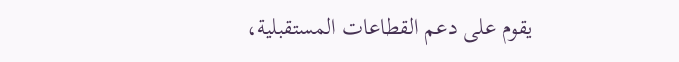يقوم على دعم القطاعات المستقبلية،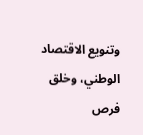وتنويع الاقتصاد الوطني، وخلق فرص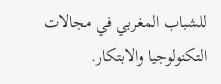للشباب المغربي في مجالات التكنولوجيا والابتكار.